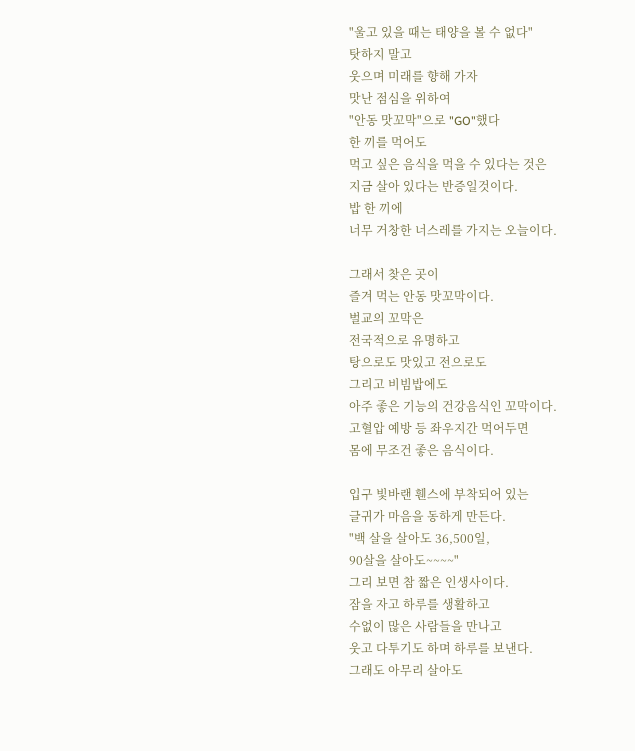"울고 있을 때는 태양을 볼 수 없다"
탓하지 말고
웃으며 미래를 향해 가자
맛난 점심을 위하여
"안동 맛꼬막"으로 "GO"했다
한 끼를 먹어도
먹고 싶은 음식을 먹을 수 있다는 것은
지금 살아 있다는 반증일것이다.
밥 한 끼에
너무 거창한 너스레를 가지는 오늘이다.

그래서 찾은 곳이
즐겨 먹는 안동 맛꼬막이다.
벌교의 꼬막은
전국적으로 유명하고
탕으로도 맛있고 전으로도
그리고 비빔밥에도
아주 좋은 기능의 건강음식인 꼬막이다.
고혈압 예방 등 좌우지간 먹어두면
몸에 무조건 좋은 음식이다.

입구 빛바랜 휀스에 부착되어 있는
글귀가 마음을 동하게 만든다.
"백 살을 살아도 36,500일,
90살을 살아도~~~~"
그리 보면 참 짧은 인생사이다.
잠을 자고 하루를 생활하고
수없이 많은 사람들을 만나고
웃고 다투기도 하며 하루를 보낸다.
그래도 아무리 살아도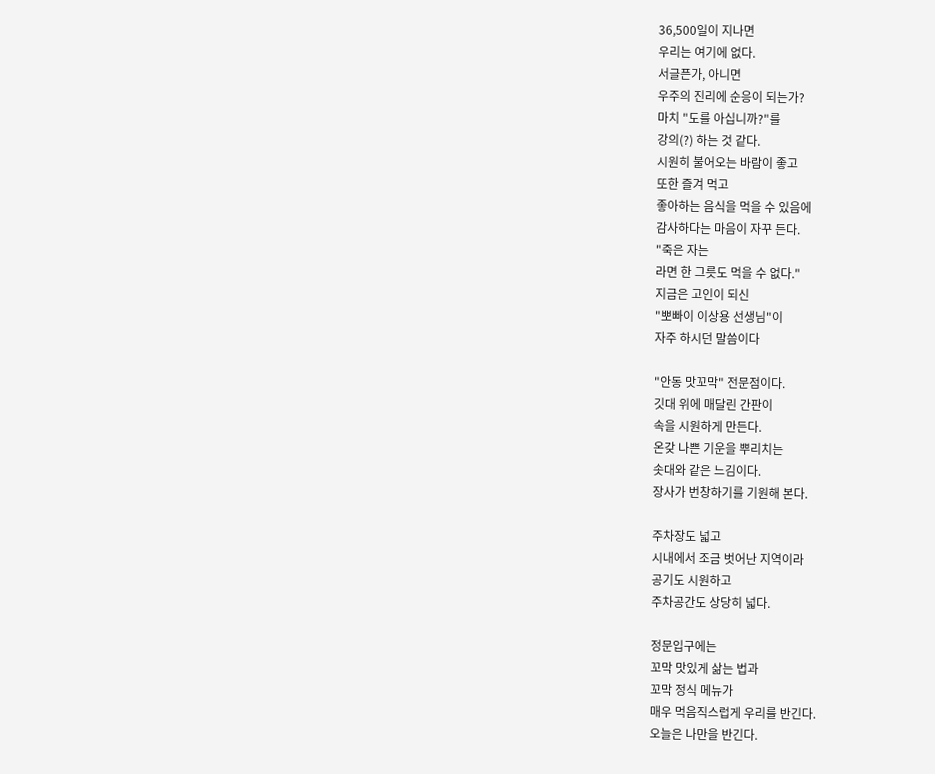36,500일이 지나면
우리는 여기에 없다.
서글픈가, 아니면
우주의 진리에 순응이 되는가?
마치 "도를 아십니까?"를
강의(?) 하는 것 같다.
시원히 불어오는 바람이 좋고
또한 즐겨 먹고
좋아하는 음식을 먹을 수 있음에
감사하다는 마음이 자꾸 든다.
"죽은 자는
라면 한 그릇도 먹을 수 없다."
지금은 고인이 되신
"뽀빠이 이상용 선생님"이
자주 하시던 말씀이다

"안동 맛꼬막" 전문점이다.
깃대 위에 매달린 간판이
속을 시원하게 만든다.
온갖 나쁜 기운을 뿌리치는
솟대와 같은 느김이다.
장사가 번창하기를 기원해 본다.

주차장도 넓고
시내에서 조금 벗어난 지역이라
공기도 시원하고
주차공간도 상당히 넓다.

정문입구에는
꼬막 맛있게 삶는 법과
꼬막 정식 메뉴가
매우 먹음직스럽게 우리를 반긴다.
오늘은 나만을 반긴다.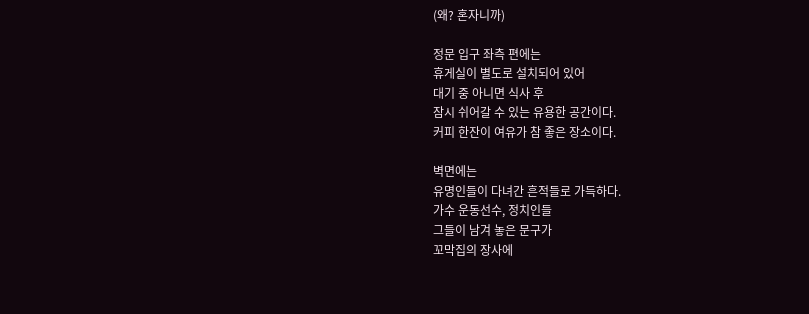(왜? 혼자니까)

정문 입구 좌측 편에는
휴게실이 별도로 설치되어 있어
대기 중 아니면 식사 후
잠시 쉬어갈 수 있는 유용한 공간이다.
커피 한잔이 여유가 참 좋은 장소이다.

벽면에는
유명인들이 다녀간 흔적들로 가득하다.
가수 운동선수, 정치인들
그들이 남겨 놓은 문구가
꼬막집의 장사에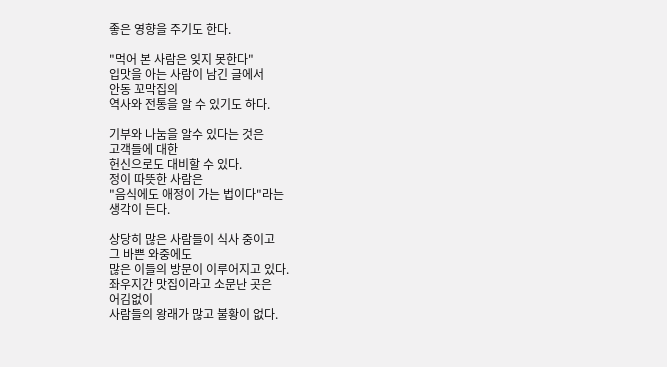좋은 영향을 주기도 한다.

"먹어 본 사람은 잊지 못한다"
입맛을 아는 사람이 남긴 글에서
안동 꼬막집의
역사와 전통을 알 수 있기도 하다.

기부와 나눔을 알수 있다는 것은
고객들에 대한
헌신으로도 대비할 수 있다.
정이 따뜻한 사람은
"음식에도 애정이 가는 법이다"라는
생각이 든다.

상당히 많은 사람들이 식사 중이고
그 바쁜 와중에도
많은 이들의 방문이 이루어지고 있다.
좌우지간 맛집이라고 소문난 곳은
어김없이
사람들의 왕래가 많고 불황이 없다.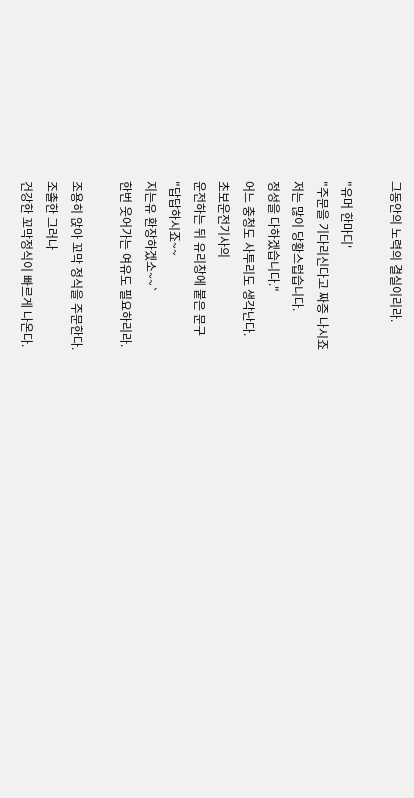그동안의 노력의 결실이리라.

"유머 한마디'
"주문을 기다리신다고 짜증 나시죠
저는 많이 당황스럽습니다.
정성을 다하겠습니다."
어느 충청도 사투리도 생각난다.
초보운전기사의
운전하는 뒤 유리창에 붙은 문구
"답답하시죠~~
지는유 환장하겠소~~`
한번 웃어가는 여유도 필요하리라.

조용히 앉아 꼬막 정식을 주문한다.
조촐한 그러나
건강한 꼬막정식이 빠르게 나온다.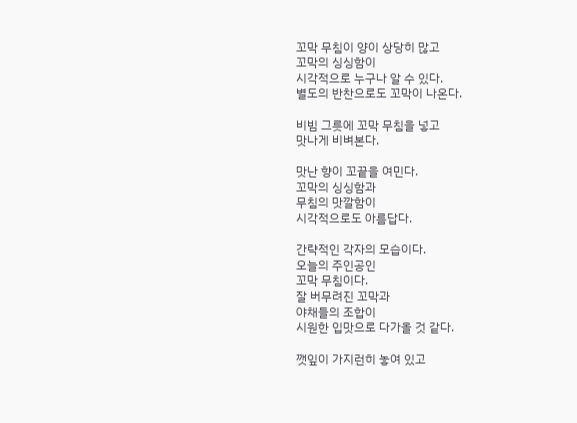꼬막 무침이 양이 상당히 많고
꼬막의 싱싱함이
시각적으로 누구나 알 수 있다.
별도의 반찬으로도 꼬막이 나온다.

비빔 그릇에 꼬막 무침을 넣고
맛나게 비벼본다.

맛난 향이 꼬끝을 여민다.
꼬막의 싱싱함과
무침의 맛깔함이
시각적으로도 아름답다.

간략적인 각자의 모습이다.
오늘의 주인공인
꼬막 무침이다.
잘 버무려진 꼬막과
야채들의 조합이
시원한 입맛으로 다가올 것 같다.

깻잎이 가지런히 놓여 있고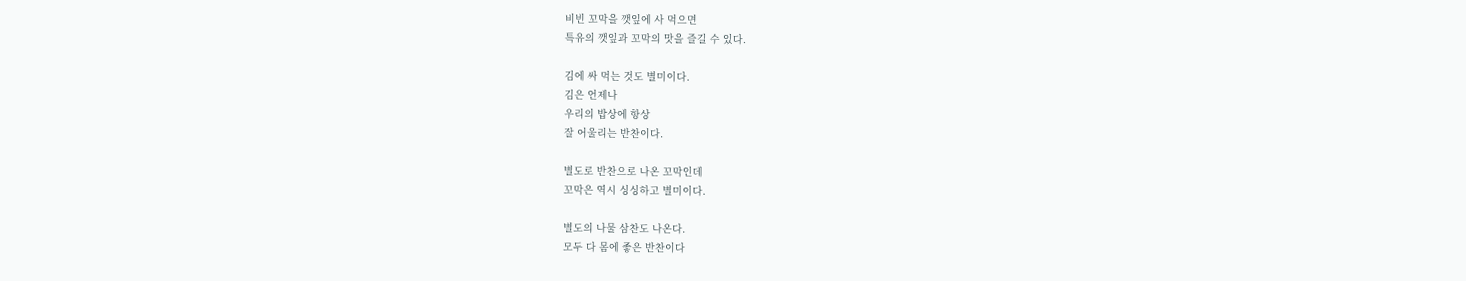비빈 꼬막을 깻잎에 사 먹으면
특유의 깻잎과 꼬막의 맛을 즐길 수 있다.

김에 싸 먹는 것도 별미이다.
김은 언제나
우리의 밥상에 항상
잘 어울리는 반찬이다.

별도로 반찬으로 나온 꼬막인데
꼬막은 역시 싱싱하고 별미이다.

별도의 나물 삼찬도 나온다.
모두 다 몸에 좋은 반찬이다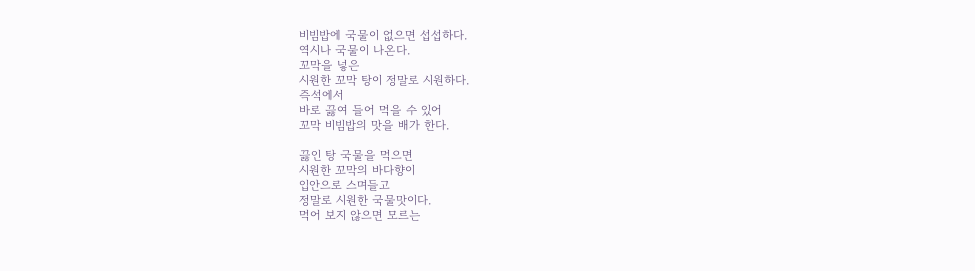비빔밥에 국물이 없으면 섭섭하다.
역시나 국물이 나온다.
꼬막을 넣은
시원한 꼬막 탕이 정말로 시원하다.
즉석에서
바로 끓여 들어 먹을 수 있어
꼬막 비빔밥의 맛을 배가 한다.

끓인 탕 국물을 먹으면
시원한 꼬막의 바다향이
입안으로 스며들고
정말로 시원한 국물맛이다.
먹어 보지 않으면 모르는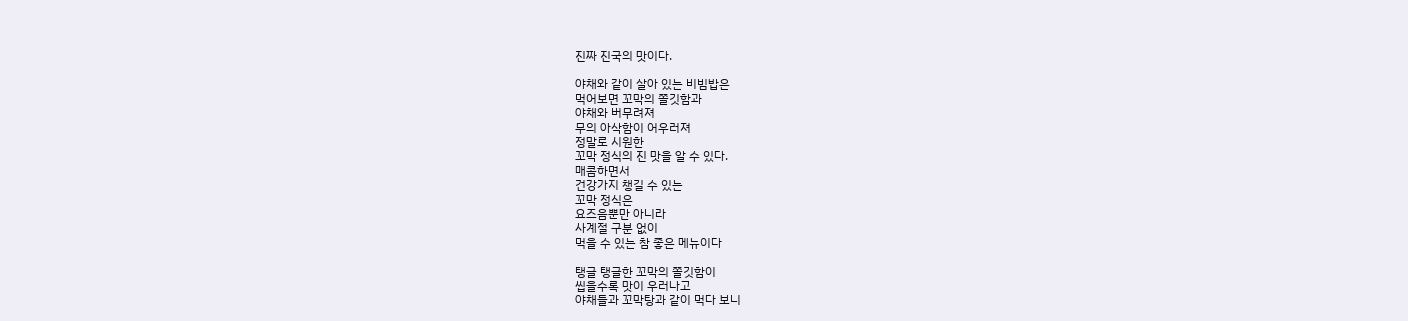진짜 진국의 맛이다.

야채와 같이 살아 있는 비빔밥은
먹어보면 꼬막의 쫄깃함과
야채와 버무려져
무의 아삭함이 어우러져
정말로 시원한
꼬막 정식의 진 맛을 알 수 있다.
매콤하면서
건강가지 챙길 수 있는
꼬막 정식은
요즈음뿐만 아니라
사계절 구분 없이
먹을 수 있는 참 좋은 메뉴이다

탱글 탱글한 꼬막의 쫄깃함이
씹을수록 맛이 우러나고
야채들과 꼬막탕과 같이 먹다 보니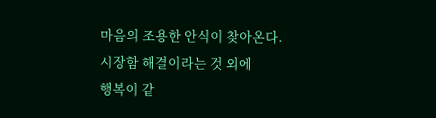마음의 조용한 안식이 찾아온다.
시장함 해결이라는 것 외에
행복이 같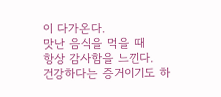이 다가온다.
맛난 음식을 먹을 때
항상 감사함을 느낀다.
건강하다는 증거이기도 하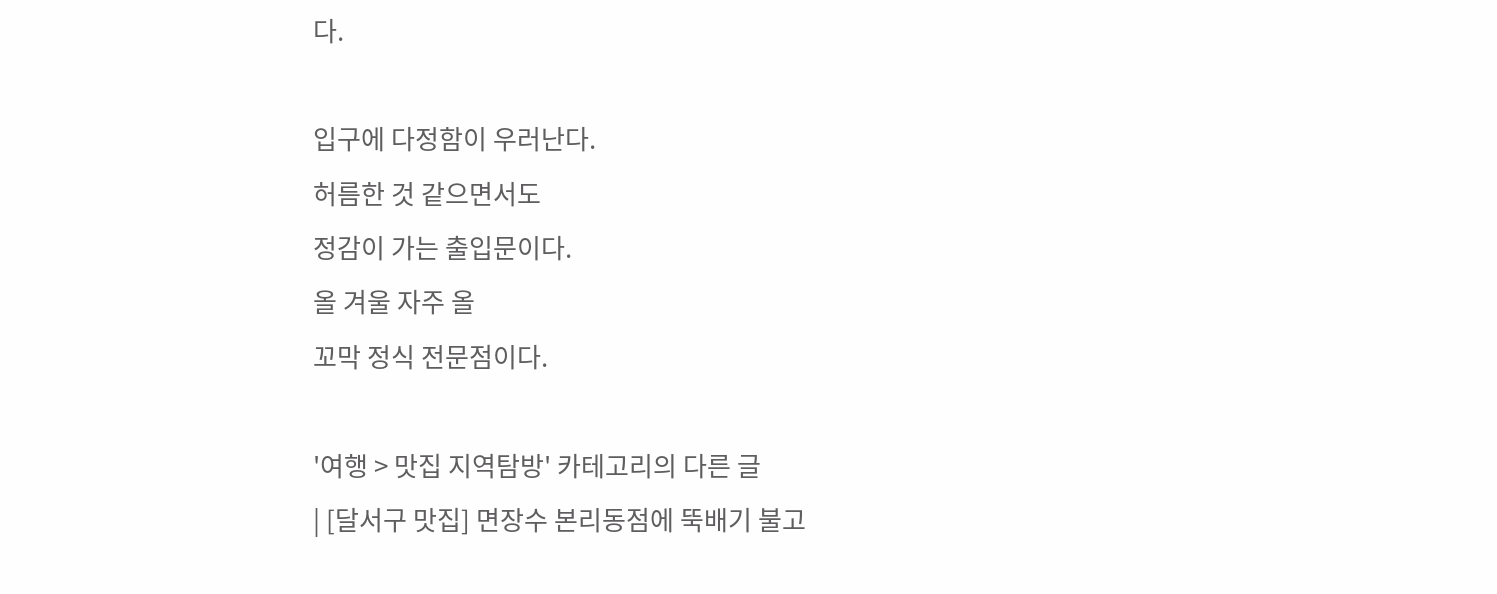다.

입구에 다정함이 우러난다.
허름한 것 같으면서도
정감이 가는 출입문이다.
올 겨울 자주 올
꼬막 정식 전문점이다.

'여행 > 맛집 지역탐방' 카테고리의 다른 글
| [달서구 맛집] 면장수 본리동점에 뚝배기 불고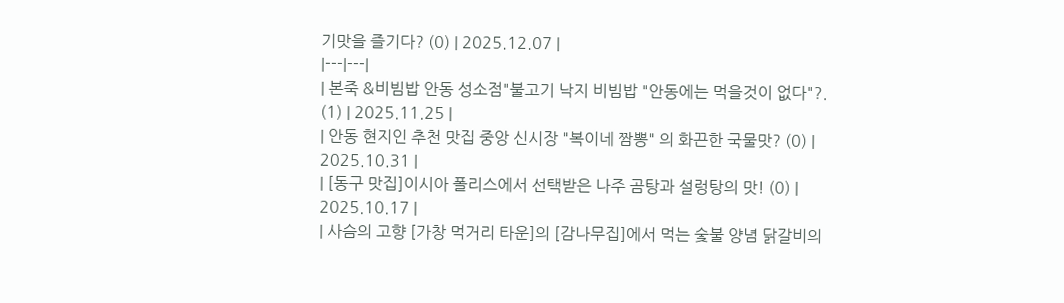기맛을 즐기다? (0) | 2025.12.07 |
|---|---|
| 본죽 &비빔밥 안동 성소점"불고기 낙지 비빔밥 "안동에는 먹을것이 없다"?. (1) | 2025.11.25 |
| 안동 현지인 추천 맛집 중앙 신시장 "복이네 짬뽕" 의 화끈한 국물맛? (0) | 2025.10.31 |
| [동구 맛집]이시아 폴리스에서 선택받은 나주 곰탕과 설렁탕의 맛! (0) | 2025.10.17 |
| 사슴의 고향 [가창 먹거리 타운]의 [감나무집]에서 먹는 숯불 양념 닭갈비의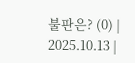불판은? (0) | 2025.10.13 |